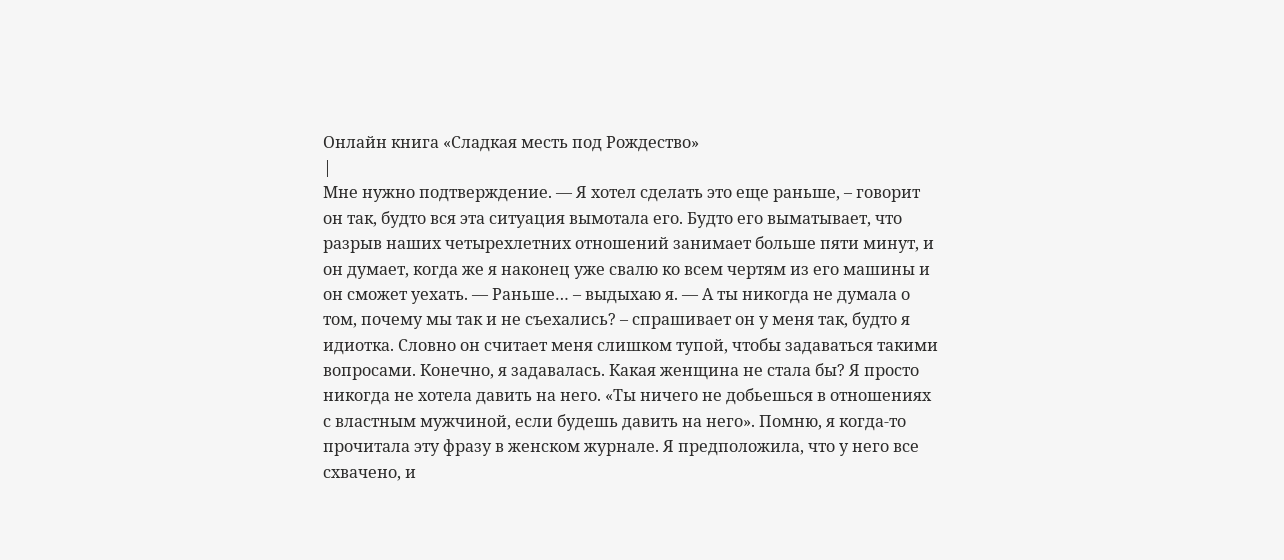Онлайн книга «Сладкая месть под Рождество»
|
Мне нужно подтверждение. — Я хотел сделать это еще раньше, – говорит он так, будто вся эта ситуация вымотала его. Будто его выматывает, что разрыв наших четырехлетних отношений занимает больше пяти минут, и он думает, когда же я наконец уже свалю ко всем чертям из его машины и он сможет уехать. — Раньше… – выдыхаю я. — А ты никогда не думала о том, почему мы так и не съехались? – спрашивает он у меня так, будто я идиотка. Словно он считает меня слишком тупой, чтобы задаваться такими вопросами. Конечно, я задавалась. Какая женщина не стала бы? Я просто никогда не хотела давить на него. «Ты ничего не добьешься в отношениях с властным мужчиной, если будешь давить на него». Помню, я когда-то прочитала эту фразу в женском журнале. Я предположила, что у него все схвачено, и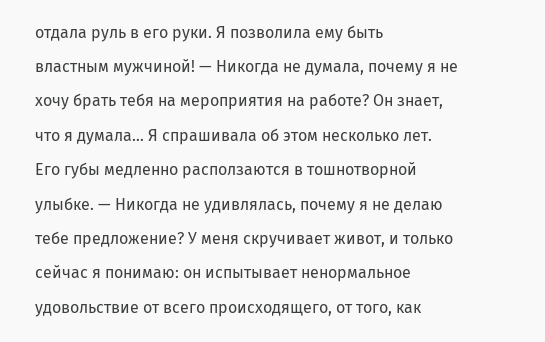отдала руль в его руки. Я позволила ему быть властным мужчиной! — Никогда не думала, почему я не хочу брать тебя на мероприятия на работе? Он знает, что я думала… Я спрашивала об этом несколько лет. Его губы медленно расползаются в тошнотворной улыбке. — Никогда не удивлялась, почему я не делаю тебе предложение? У меня скручивает живот, и только сейчас я понимаю: он испытывает ненормальное удовольствие от всего происходящего, от того, как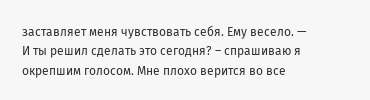заставляет меня чувствовать себя. Ему весело. — И ты решил сделать это сегодня? – спрашиваю я окрепшим голосом. Мне плохо верится во все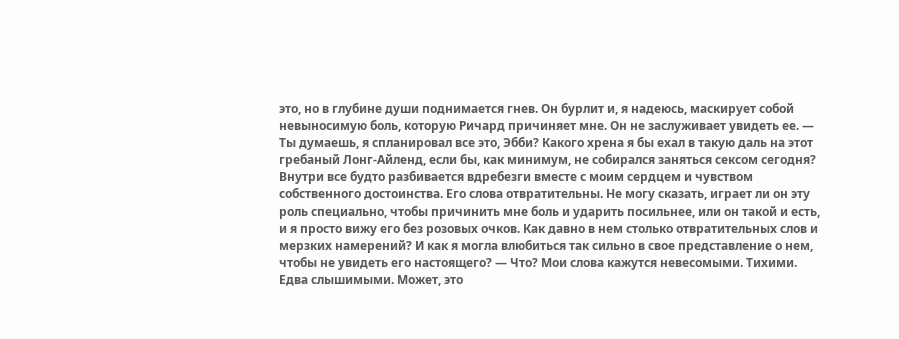это, но в глубине души поднимается гнев. Он бурлит и, я надеюсь, маскирует собой невыносимую боль, которую Ричард причиняет мне. Он не заслуживает увидеть ее. — Ты думаешь, я спланировал все это, Эбби? Какого хрена я бы ехал в такую даль на этот гребаный Лонг-Айленд, если бы, как минимум, не собирался заняться сексом сегодня? Внутри все будто разбивается вдребезги вместе с моим сердцем и чувством собственного достоинства. Его слова отвратительны. Не могу сказать, играет ли он эту роль специально, чтобы причинить мне боль и ударить посильнее, или он такой и есть, и я просто вижу его без розовых очков. Как давно в нем столько отвратительных слов и мерзких намерений? И как я могла влюбиться так сильно в свое представление о нем, чтобы не увидеть его настоящего? — Что? Мои слова кажутся невесомыми. Тихими. Едва слышимыми. Может, это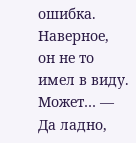ошибка. Наверное, он не то имел в виду. Может… — Да ладно,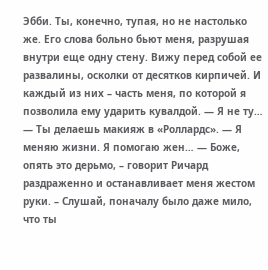Эбби. Ты, конечно, тупая, но не настолько же. Его слова больно бьют меня, разрушая внутри еще одну стену. Вижу перед собой ее развалины, осколки от десятков кирпичей. И каждый из них – часть меня, по которой я позволила ему ударить кувалдой. — Я не ту… — Ты делаешь макияж в «Роллардс». — Я меняю жизни. Я помогаю жен… — Боже, опять это дерьмо, – говорит Ричард раздраженно и останавливает меня жестом руки. – Слушай, поначалу было даже мило, что ты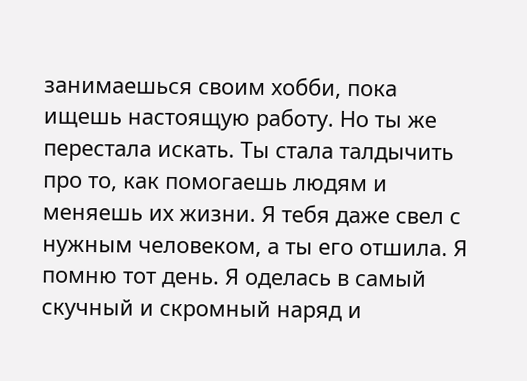занимаешься своим хобби, пока ищешь настоящую работу. Но ты же перестала искать. Ты стала талдычить про то, как помогаешь людям и меняешь их жизни. Я тебя даже свел с нужным человеком, а ты его отшила. Я помню тот день. Я оделась в самый скучный и скромный наряд и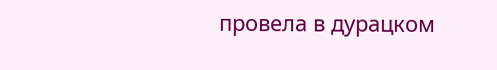провела в дурацком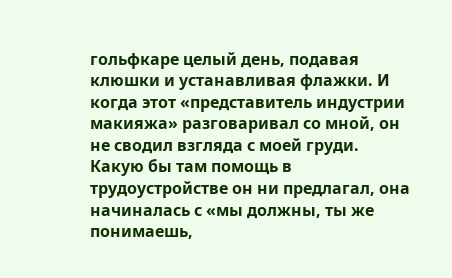гольфкаре целый день, подавая клюшки и устанавливая флажки. И когда этот «представитель индустрии макияжа» разговаривал со мной, он не сводил взгляда с моей груди. Какую бы там помощь в трудоустройстве он ни предлагал, она начиналась с «мы должны, ты же понимаешь,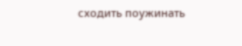сходить поужинать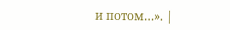и потом…». |